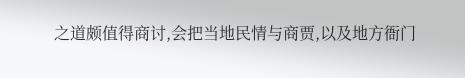之道颇值得商讨,会把当地民情与商贾,以及地方衙门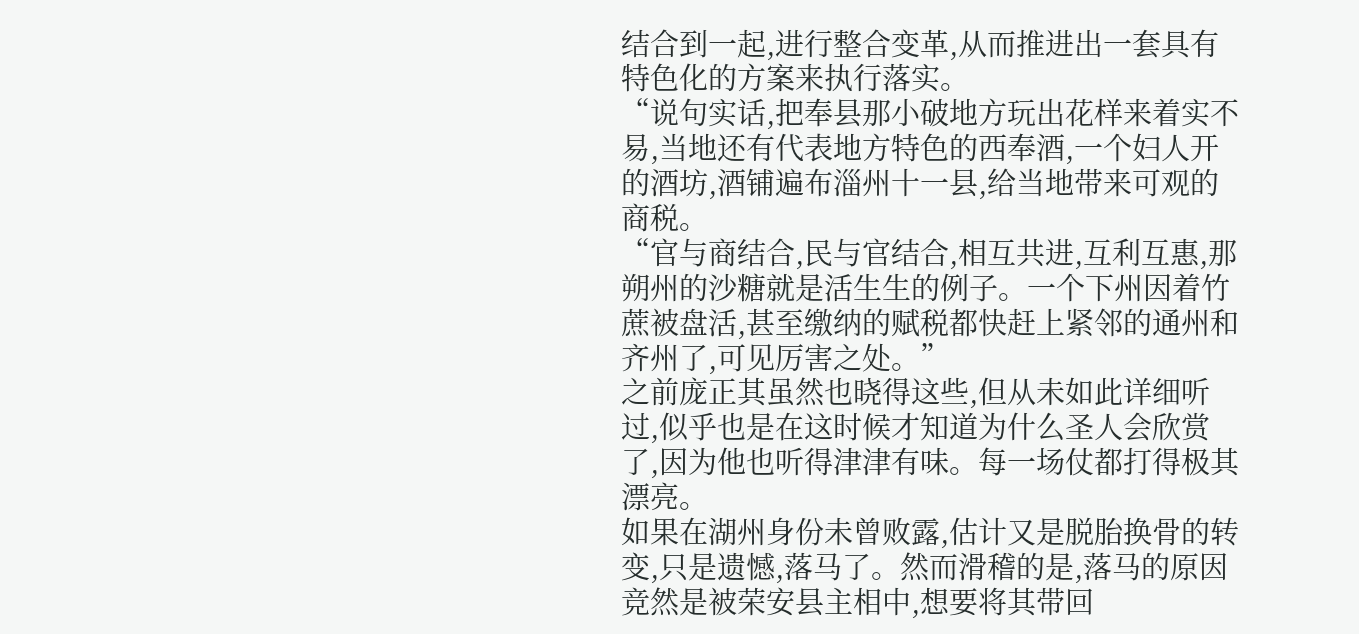结合到一起,进行整合变革,从而推进出一套具有特色化的方案来执行落实。
“说句实话,把奉县那小破地方玩出花样来着实不易,当地还有代表地方特色的西奉酒,一个妇人开的酒坊,酒铺遍布淄州十一县,给当地带来可观的商税。
“官与商结合,民与官结合,相互共进,互利互惠,那朔州的沙糖就是活生生的例子。一个下州因着竹蔗被盘活,甚至缴纳的赋税都快赶上紧邻的通州和齐州了,可见厉害之处。”
之前庞正其虽然也晓得这些,但从未如此详细听过,似乎也是在这时候才知道为什么圣人会欣赏了,因为他也听得津津有味。每一场仗都打得极其漂亮。
如果在湖州身份未曾败露,估计又是脱胎换骨的转变,只是遗憾,落马了。然而滑稽的是,落马的原因竞然是被荣安县主相中,想要将其带回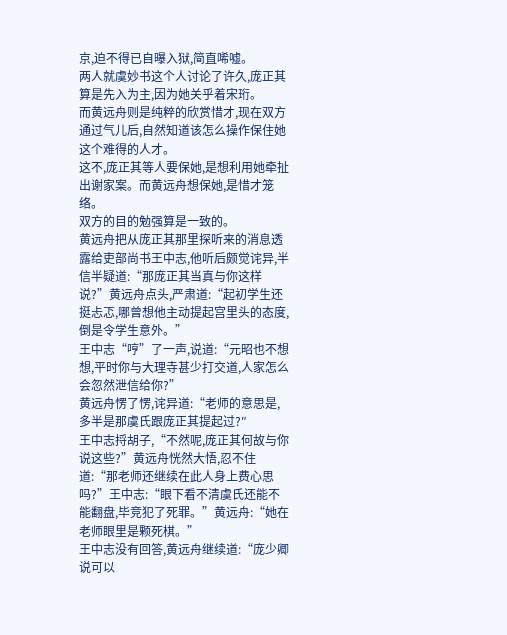京,迫不得已自曝入狱,简直唏嘘。
两人就虞妙书这个人讨论了许久,庞正其算是先入为主,因为她关乎着宋珩。
而黄远舟则是纯粹的欣赏惜才,现在双方通过气儿后,自然知道该怎么操作保住她这个难得的人才。
这不,庞正其等人要保她,是想利用她牵扯出谢家案。而黄远舟想保她,是惜才笼络。
双方的目的勉强算是一致的。
黄远舟把从庞正其那里探听来的消息透露给吏部尚书王中志,他听后颇觉诧异,半信半疑道:“那庞正其当真与你这样说?”黄远舟点头,严肃道:“起初学生还挺忐忑,哪曾想他主动提起宫里头的态度,倒是令学生意外。”
王中志“哼”了一声,说道:“元昭也不想想,平时你与大理寺甚少打交道,人家怎么会忽然泄信给你?”
黄远舟愣了愣,诧异道:“老师的意思是,多半是那虞氏跟庞正其提起过?″
王中志捋胡子,“不然呢,庞正其何故与你说这些?”黄远舟恍然大悟,忍不住道:“那老师还继续在此人身上费心思吗?”王中志:“眼下看不清虞氏还能不能翻盘,毕竞犯了死罪。”黄远舟:“她在老师眼里是颗死棋。”
王中志没有回答,黄远舟继续道:“庞少卿说可以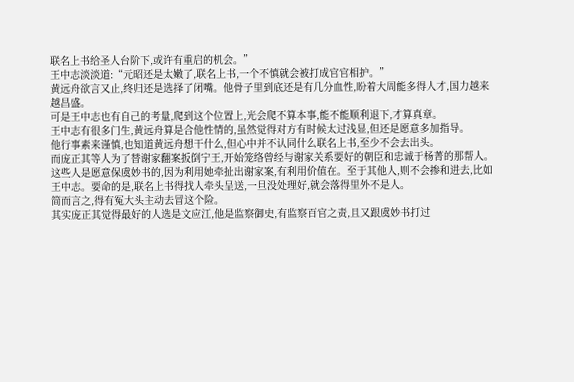联名上书给圣人台阶下,或许有重启的机会。”
王中志淡淡道:“元昭还是太嫩了,联名上书,一个不慎就会被打成官官相护。”
黄远舟欲言又止,终归还是选择了闭嘴。他骨子里到底还是有几分血性,盼着大周能多得人才,国力越来越昌盛。
可是王中志也有自己的考量,爬到这个位置上,光会爬不算本事,能不能顺利退下,才算真章。
王中志有很多门生,黄远舟算是合他性情的,虽然觉得对方有时候太过浅显,但还是愿意多加指导。
他行事素来谨慎,也知道黄远舟想干什么,但心中并不认同什么联名上书,至少不会去出头。
而庞正其等人为了替谢家翻案扳倒宁王,开始笼络曾经与谢家关系要好的朝臣和忠诚于杨菁的那帮人。
这些人是愿意保虞妙书的,因为利用她牵扯出谢家案,有利用价值在。至于其他人,则不会掺和进去,比如王中志。要命的是,联名上书得找人牵头呈送,一旦没处理好,就会落得里外不是人。
简而言之,得有冤大头主动去冒这个险。
其实庞正其觉得最好的人选是文应江,他是监察御史,有监察百官之责,且又跟虞妙书打过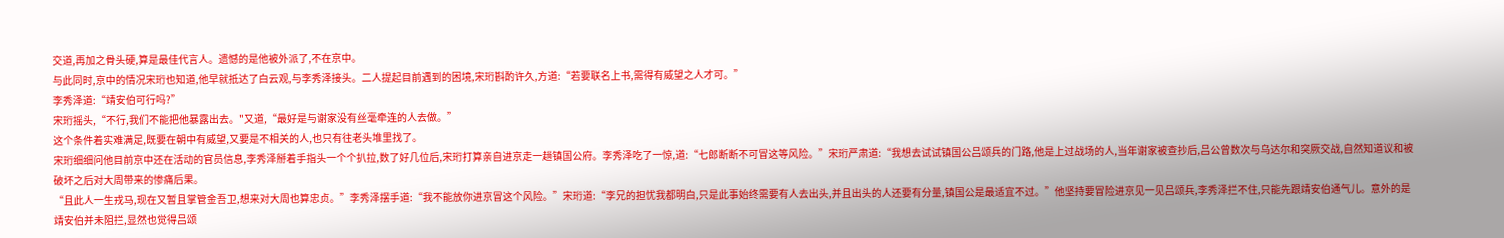交道,再加之骨头硬,算是最佳代言人。遗憾的是他被外派了,不在京中。
与此同时,京中的情况宋珩也知道,他早就抵达了白云观,与李秀泽接头。二人提起目前遇到的困境,宋珩斟酌许久,方道:“若要联名上书,需得有威望之人才可。”
李秀泽道:“靖安伯可行吗?”
宋珩摇头,“不行,我们不能把他暴露出去。"又道,“最好是与谢家没有丝毫牵连的人去做。”
这个条件着实难满足,既要在朝中有威望,又要是不相关的人,也只有往老头堆里找了。
宋珩细细问他目前京中还在活动的官员信息,李秀泽掰着手指头一个个扒拉,数了好几位后,宋珩打算亲自进京走一趟镇国公府。李秀泽吃了一惊,道:“七郎断断不可冒这等风险。”宋珩严肃道:“我想去试试镇国公吕颂兵的门路,他是上过战场的人,当年谢家被查抄后,吕公曾数次与乌达尔和突厥交战,自然知道议和被破坏之后对大周带来的惨痛后果。
“且此人一生戎马,现在又暂且掌管金吾卫,想来对大周也算忠贞。”李秀泽摆手道:“我不能放你进京冒这个风险。”宋珩道:“李兄的担忧我都明白,只是此事始终需要有人去出头,并且出头的人还要有分量,镇国公是最适宜不过。”他坚持要冒险进京见一见吕颂兵,李秀泽拦不住,只能先跟靖安伯通气儿。意外的是靖安伯并未阻拦,显然也觉得吕颂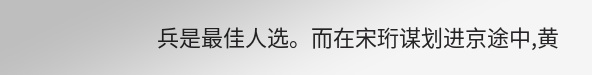兵是最佳人选。而在宋珩谋划进京途中,黄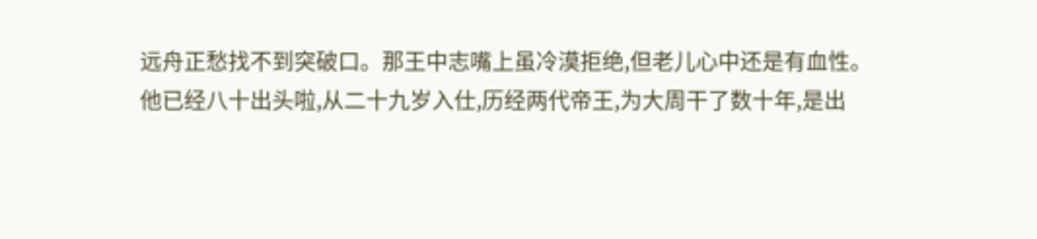远舟正愁找不到突破口。那王中志嘴上虽冷漠拒绝,但老儿心中还是有血性。
他已经八十出头啦,从二十九岁入仕,历经两代帝王,为大周干了数十年,是出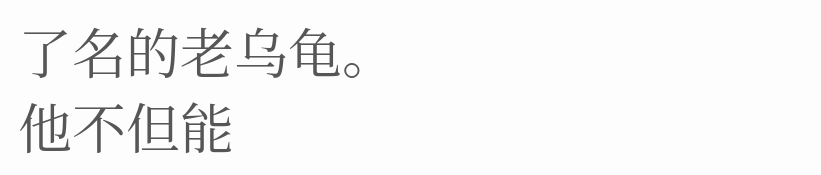了名的老乌龟。
他不但能